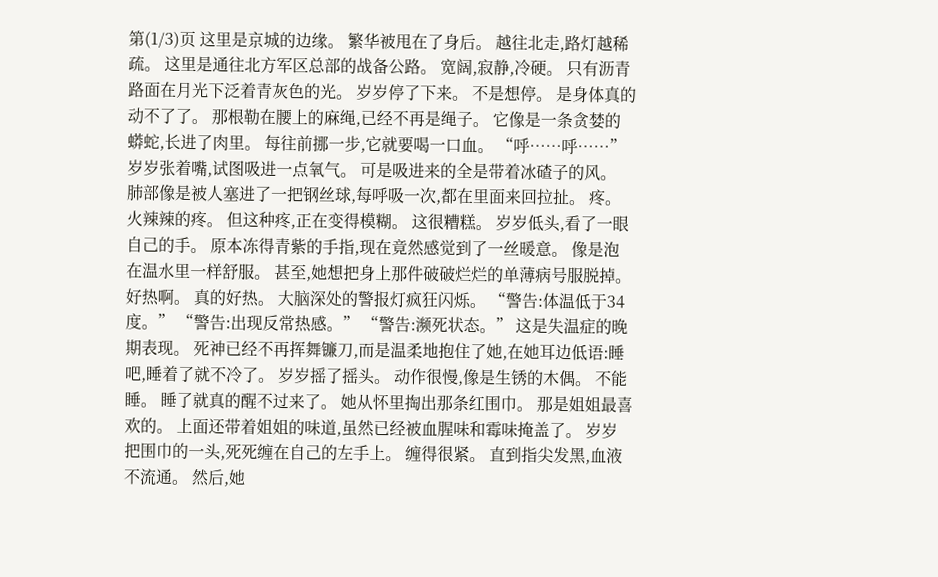第(1/3)页 这里是京城的边缘。 繁华被甩在了身后。 越往北走,路灯越稀疏。 这里是通往北方军区总部的战备公路。 宽阔,寂静,冷硬。 只有沥青路面在月光下泛着青灰色的光。 岁岁停了下来。 不是想停。 是身体真的动不了了。 那根勒在腰上的麻绳,已经不再是绳子。 它像是一条贪婪的蟒蛇,长进了肉里。 每往前挪一步,它就要喝一口血。 “呼……呼……” 岁岁张着嘴,试图吸进一点氧气。 可是吸进来的全是带着冰碴子的风。 肺部像是被人塞进了一把钢丝球,每呼吸一次,都在里面来回拉扯。 疼。 火辣辣的疼。 但这种疼,正在变得模糊。 这很糟糕。 岁岁低头,看了一眼自己的手。 原本冻得青紫的手指,现在竟然感觉到了一丝暖意。 像是泡在温水里一样舒服。 甚至,她想把身上那件破破烂烂的单薄病号服脱掉。 好热啊。 真的好热。 大脑深处的警报灯疯狂闪烁。 “警告:体温低于34度。” “警告:出现反常热感。” “警告:濒死状态。” 这是失温症的晚期表现。 死神已经不再挥舞镰刀,而是温柔地抱住了她,在她耳边低语:睡吧,睡着了就不冷了。 岁岁摇了摇头。 动作很慢,像是生锈的木偶。 不能睡。 睡了就真的醒不过来了。 她从怀里掏出那条红围巾。 那是姐姐最喜欢的。 上面还带着姐姐的味道,虽然已经被血腥味和霉味掩盖了。 岁岁把围巾的一头,死死缠在自己的左手上。 缠得很紧。 直到指尖发黑,血液不流通。 然后,她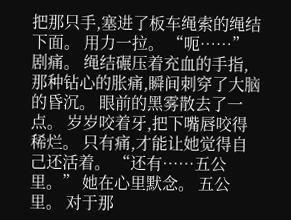把那只手,塞进了板车绳索的绳结下面。 用力一拉。 “呃……” 剧痛。 绳结碾压着充血的手指,那种钻心的胀痛,瞬间刺穿了大脑的昏沉。 眼前的黑雾散去了一点。 岁岁咬着牙,把下嘴唇咬得稀烂。 只有痛,才能让她觉得自己还活着。 “还有……五公里。” 她在心里默念。 五公里。 对于那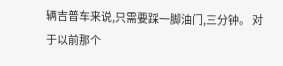辆吉普车来说,只需要踩一脚油门,三分钟。 对于以前那个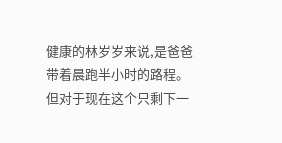健康的林岁岁来说,是爸爸带着晨跑半小时的路程。 但对于现在这个只剩下一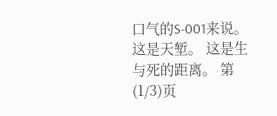口气的S-001来说。 这是天堑。 这是生与死的距离。 第(1/3)页